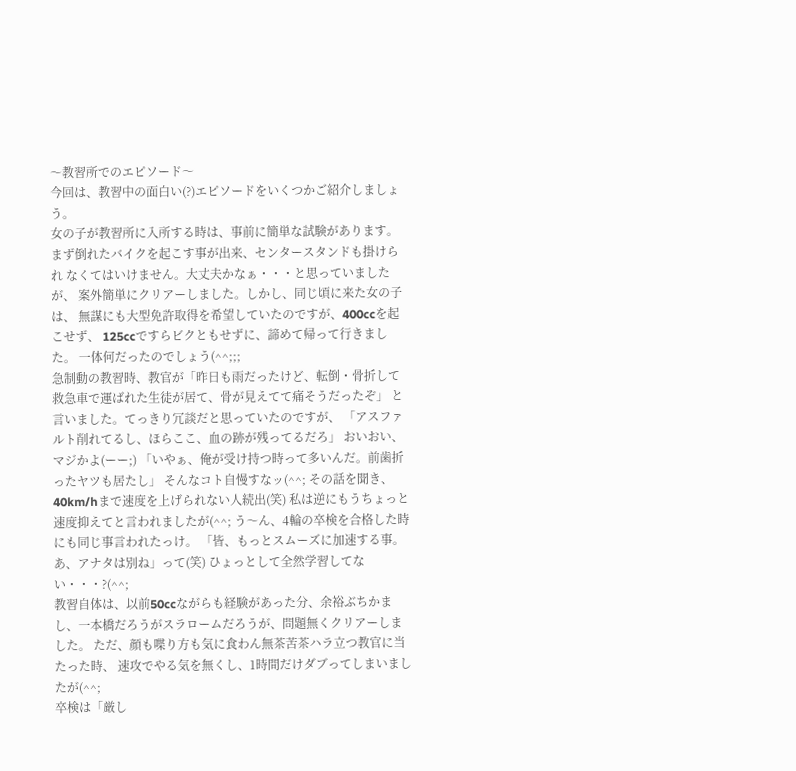〜教習所でのエピソード〜
今回は、教習中の面白い(?)エピソードをいくつかご紹介しましょう。
女の子が教習所に入所する時は、事前に簡単な試験があります。まず倒れたバイクを起こす事が出来、センタースタンドも掛けられ なくてはいけません。大丈夫かなぁ・・・と思っていましたが、 案外簡単にクリアーしました。しかし、同じ頃に来た女の子は、 無謀にも大型免許取得を希望していたのですが、400ccを起こせず、 125ccですらビクともせずに、諦めて帰って行きました。 一体何だったのでしょう(^^;;;
急制動の教習時、教官が「昨日も雨だったけど、転倒・骨折して救急車で運ばれた生徒が居て、骨が見えてて痛そうだったぞ」 と言いました。てっきり冗談だと思っていたのですが、 「アスファルト削れてるし、ほらここ、血の跡が残ってるだろ」 おいおい、マジかよ(ーー;) 「いやぁ、俺が受け持つ時って多いんだ。前歯折ったヤツも居たし」 そんなコト自慢すなッ(^^; その話を聞き、40km/hまで速度を上げられない人続出(笑) 私は逆にもうちょっと速度抑えてと言われましたが(^^; う〜ん、4輪の卒検を合格した時にも同じ事言われたっけ。 「皆、もっとスムーズに加速する事。あ、アナタは別ね」って(笑) ひょっとして全然学習してない・・・?(^^;
教習自体は、以前50ccながらも経験があった分、余裕ぶちかまし、一本橋だろうがスラロームだろうが、問題無くクリアーしました。 ただ、顔も喋り方も気に食わん無茶苦茶ハラ立つ教官に当たった時、 速攻でやる気を無くし、1時間だけダブってしまいましたが(^^;
卒検は「厳し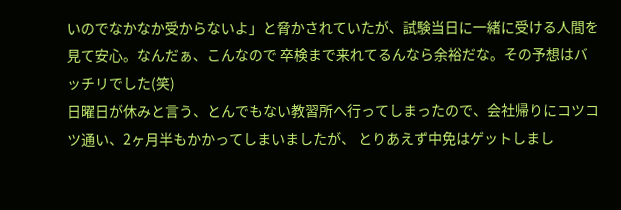いのでなかなか受からないよ」と脅かされていたが、試験当日に一緒に受ける人間を見て安心。なんだぁ、こんなので 卒検まで来れてるんなら余裕だな。その予想はバッチリでした(笑)
日曜日が休みと言う、とんでもない教習所へ行ってしまったので、会社帰りにコツコツ通い、2ヶ月半もかかってしまいましたが、 とりあえず中免はゲットしまし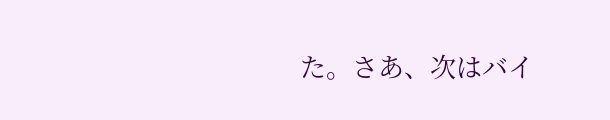た。さあ、次はバイ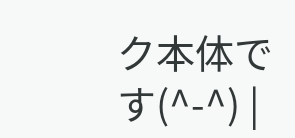ク本体です(^-^) |